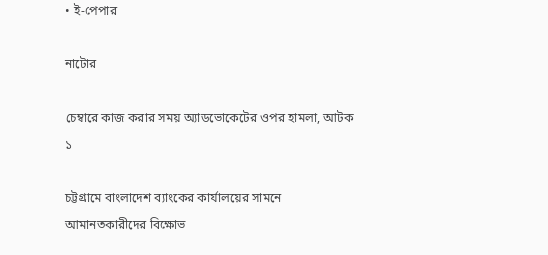• ই-পেপার

নাটোর

চেম্বারে কাজ করার সময় অ্যাডভোকেটের ওপর হামলা, আটক ১

চট্টগ্রামে বাংলাদেশ ব্যাংকের কার্যালয়ের সামনে আমানতকারীদের বিক্ষোভ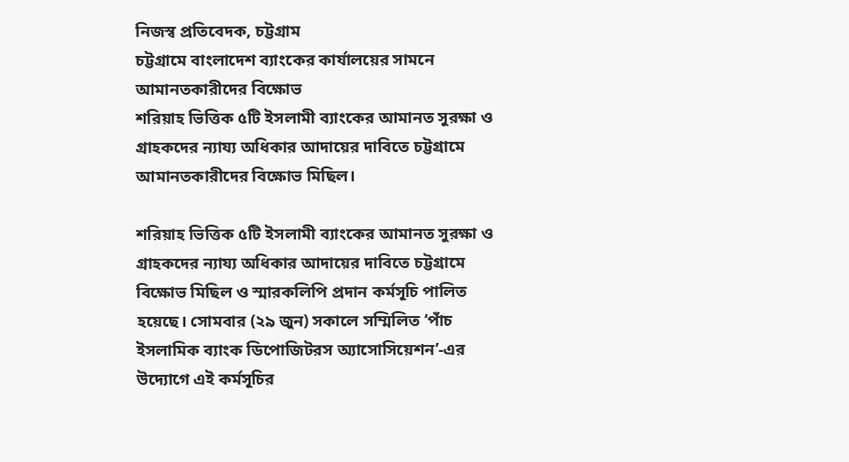নিজস্ব প্রতিবেদক, চট্টগ্রাম
চট্টগ্রামে বাংলাদেশ ব্যাংকের কার্যালয়ের সামনে আমানতকারীদের বিক্ষোভ
শরিয়াহ ভিত্তিক ৫টি ইসলামী ব্যাংকের আমানত সুরক্ষা ও গ্রাহকদের ন্যায্য অধিকার আদায়ের দাবিতে চট্টগ্রামে আমানতকারীদের বিক্ষোভ মিছিল।

শরিয়াহ ভিত্তিক ৫টি ইসলামী ব্যাংকের আমানত সুরক্ষা ও গ্রাহকদের ন্যায্য অধিকার আদায়ের দাবিতে চট্টগ্রামে বিক্ষোভ মিছিল ও স্মারকলিপি প্রদান কর্মসূচি পালিত হয়েছে। সোমবার (২৯ জুন) সকালে সম্মিলিত ‘পাঁচ ইসলামিক ব্যাংক ডিপোজিটরস অ্যাসোসিয়েশন’-এর উদ্যোগে এই কর্মসূচির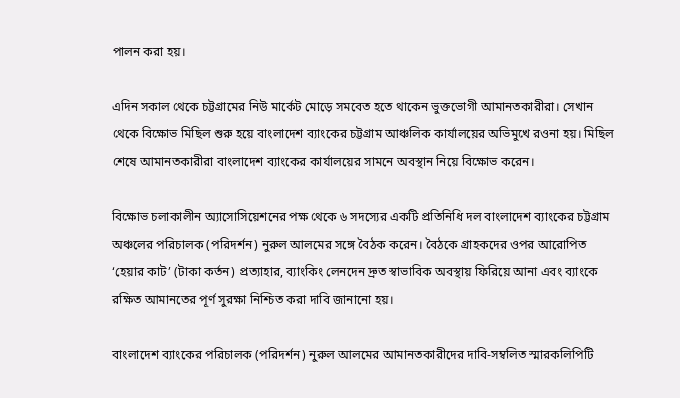পালন করা হয়।

এদিন সকাল থেকে চট্টগ্রামের নিউ মার্কেট মোড়ে সমবেত হতে থাকেন ভুক্তভোগী আমানতকারীরা। সেখান থেকে বিক্ষোভ মিছিল শুরু হয়ে বাংলাদেশ ব্যাংকের চট্টগ্রাম আঞ্চলিক কার্যালয়ের অভিমুখে রওনা হয়। মিছিল শেষে আমানতকারীরা বাংলাদেশ ব্যাংকের কার্যালয়ের সামনে অবস্থান নিয়ে বিক্ষোভ করেন।

বিক্ষোভ চলাকালীন অ্যাসোসিয়েশনের পক্ষ থেকে ৬ সদস্যের একটি প্রতিনিধি দল বাংলাদেশ ব্যাংকের চট্টগ্রাম অঞ্চলের পরিচালক (পরিদর্শন) নুরুল আলমের সঙ্গে বৈঠক করেন। বৈঠকে গ্রাহকদের ওপর আরোপিত ‘হেয়ার কাট’ (টাকা কর্তন) প্রত্যাহার, ব্যাংকিং লেনদেন দ্রুত স্বাভাবিক অবস্থায় ফিরিয়ে আনা এবং ব্যাংকে রক্ষিত আমানতের পূর্ণ সুরক্ষা নিশ্চিত করা দাবি জানানো হয়।

বাংলাদেশ ব্যাংকের পরিচালক (পরিদর্শন) নুরুল আলমের আমানতকারীদের দাবি-সম্বলিত স্মারকলিপিটি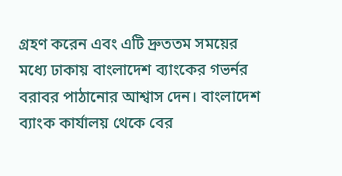গ্রহণ করেন এবং এটি দ্রুততম সময়ের মধ্যে ঢাকায় বাংলাদেশ ব্যাংকের গভর্নর বরাবর পাঠানোর আশ্বাস দেন। বাংলাদেশ ব্যাংক কার্যালয় থেকে বের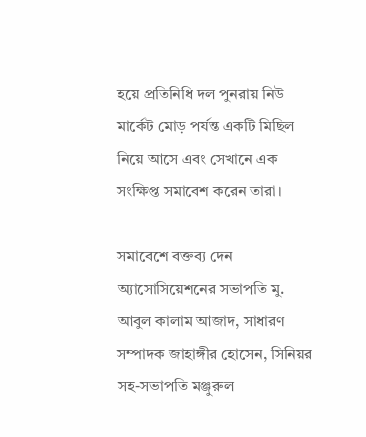হয়ে প্রতিনিধি দল পুনরায় নিউ মার্কেট মোড় পর্যন্ত একটি মিছিল নিয়ে আসে এবং সেখানে এক সংক্ষিপ্ত সমাবেশ করেন তারা।

সমাবেশে বক্তব্য দেন অ্যাসোসিয়েশনের সভাপতি মু. আবুল কালাম আজাদ, সাধারণ সম্পাদক জাহাঙ্গীর হোসেন, সিনিয়র সহ-সভাপতি মঞ্জুরুল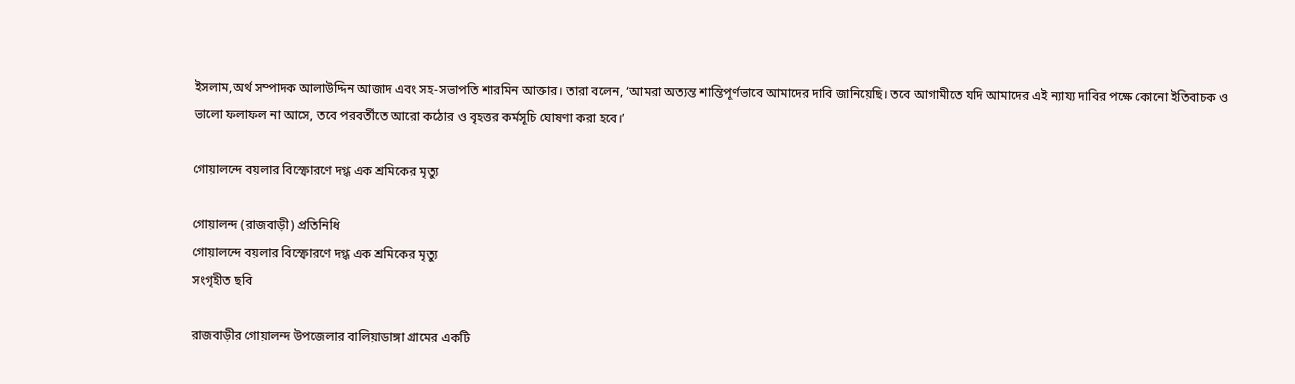ইসলাম,অর্থ সম্পাদক আলাউদ্দিন আজাদ এবং সহ-সভাপতি শারমিন আক্তার। তারা বলেন, ‘আমরা অত্যন্ত শান্তিপূর্ণভাবে আমাদের দাবি জানিয়েছি। তবে আগামীতে যদি আমাদের এই ন্যায্য দাবির পক্ষে কোনো ইতিবাচক ও ভালো ফলাফল না আসে, তবে পরবর্তীতে আরো কঠোর ও বৃহত্তর কর্মসূচি ঘোষণা করা হবে।’

গোয়ালন্দে বয়লার বিস্ফোরণে দগ্ধ এক শ্রমিকের মৃত্যু

গোয়ালন্দ (রাজবাড়ী) প্রতিনিধি
গোয়ালন্দে বয়লার বিস্ফোরণে দগ্ধ এক শ্রমিকের মৃত্যু
সংগৃহীত ছবি

রাজবাড়ীর গোয়ালন্দ উপজেলার বালিয়াডাঙ্গা গ্রামের একটি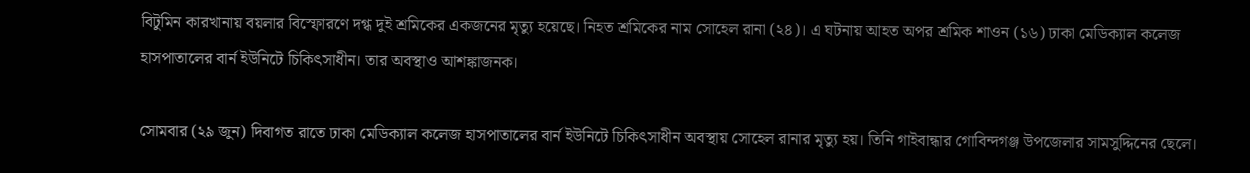বিটুমিন কারখানায় বয়লার বিস্ফোরণে দগ্ধ দুই শ্রমিকের একজনের মৃত্যু হয়েছে। নিহত শ্রমিকের নাম সোহেল রানা (২৪)। এ ঘটনায় আহত অপর শ্রমিক শাওন (১৬) ঢাকা মেডিক্যাল কলেজ হাসপাতালের বার্ন ইউনিটে চিকিৎসাধীন। তার অবস্থাও আশঙ্কাজনক।

সোমবার (২৯ জুন) দিবাগত রাতে ঢাকা মেডিক্যাল কলেজ হাসপাতালের বার্ন ইউনিটে চিকিৎসাধীন অবস্থায় সোহেল রানার মৃত্যু হয়। তিনি গাইবান্ধার গোবিন্দগঞ্জ উপজেলার সামসুদ্দিনের ছেলে।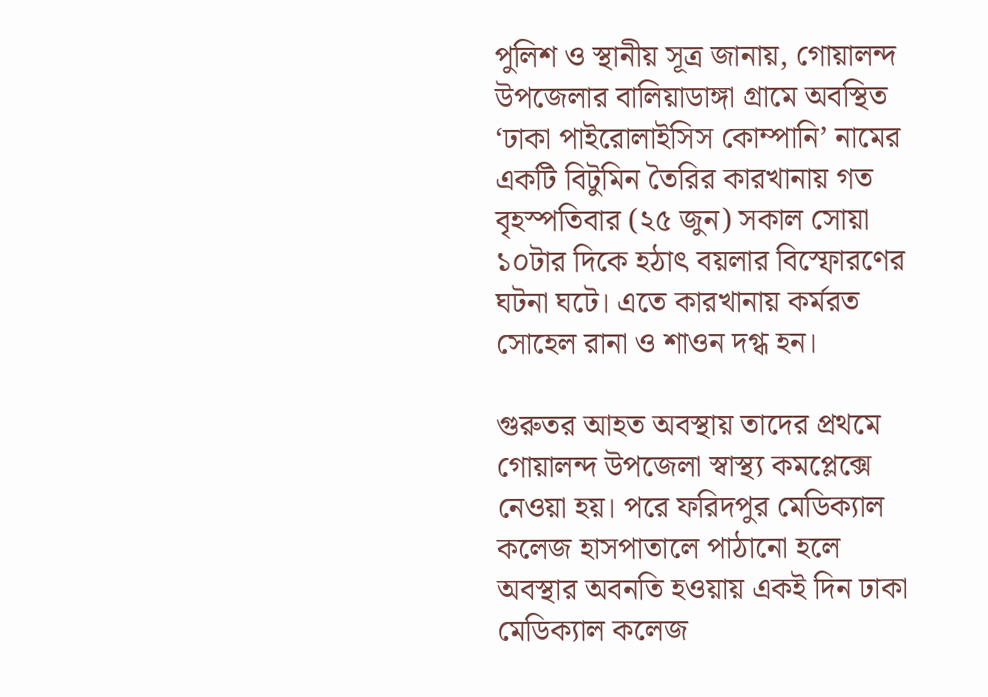পুলিশ ও স্থানীয় সূত্র জানায়, গোয়ালন্দ উপজেলার বালিয়াডাঙ্গা গ্রামে অবস্থিত ‘ঢাকা পাইরোলাইসিস কোম্পানি’ নামের একটি বিটুমিন তৈরির কারখানায় গত বৃহস্পতিবার (২৫ জুন) সকাল সোয়া ১০টার দিকে হঠাৎ বয়লার বিস্ফোরণের ঘটনা ঘটে। এতে কারখানায় কর্মরত সোহেল রানা ও শাওন দগ্ধ হন।

গুরুতর আহত অবস্থায় তাদের প্রথমে গোয়ালন্দ উপজেলা স্বাস্থ্য কমপ্লেক্সে নেওয়া হয়। পরে ফরিদপুর মেডিক্যাল কলেজ হাসপাতালে পাঠানো হলে অবস্থার অবনতি হওয়ায় একই দিন ঢাকা মেডিক্যাল কলেজ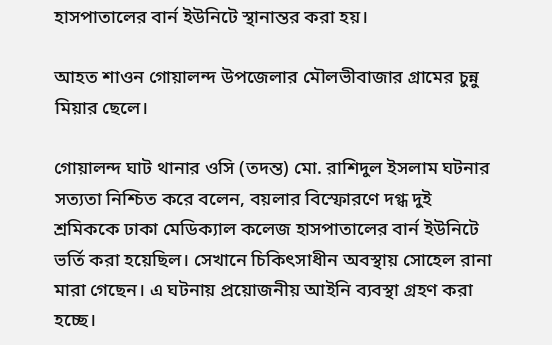হাসপাতালের বার্ন ইউনিটে স্থানান্তর করা হয়।

আহত শাওন গোয়ালন্দ উপজেলার মৌলভীবাজার গ্রামের চুন্নু মিয়ার ছেলে।

গোয়ালন্দ ঘাট থানার ওসি (তদন্ত) মো. রাশিদুল ইসলাম ঘটনার সত্যতা নিশ্চিত করে বলেন, বয়লার বিস্ফোরণে দগ্ধ দুই শ্রমিককে ঢাকা মেডিক্যাল কলেজ হাসপাতালের বার্ন ইউনিটে ভর্তি করা হয়েছিল। সেখানে চিকিৎসাধীন অবস্থায় সোহেল রানা মারা গেছেন। এ ঘটনায় প্রয়োজনীয় আইনি ব্যবস্থা গ্রহণ করা হচ্ছে।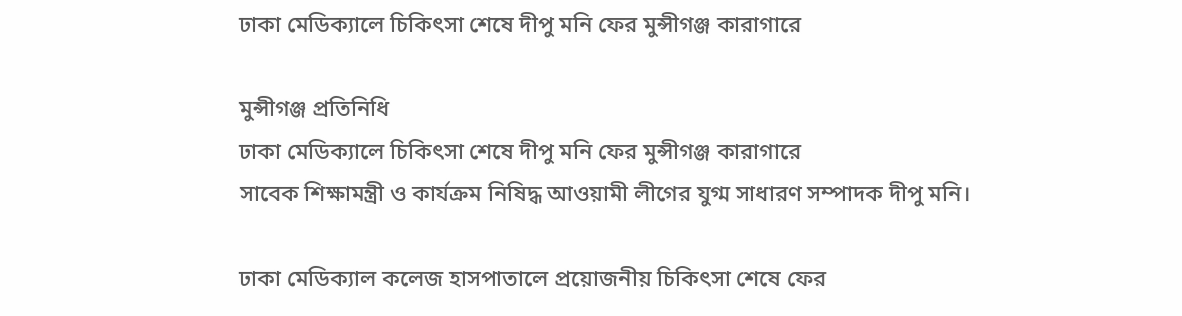ঢাকা মেডিক্যালে চিকিৎসা শেষে দীপু মনি ফের মুন্সীগঞ্জ কারাগারে

মুন্সীগঞ্জ প্রতিনিধি
ঢাকা মেডিক্যালে চিকিৎসা শেষে দীপু মনি ফের মুন্সীগঞ্জ কারাগারে
সাবেক শিক্ষামন্ত্রী ও কার্যক্রম নিষিদ্ধ আওয়ামী লীগের যুগ্ম সাধারণ সম্পাদক দীপু মনি।

ঢাকা মেডিক্যাল কলেজ হাসপাতালে প্রয়োজনীয় চিকিৎসা শেষে ফের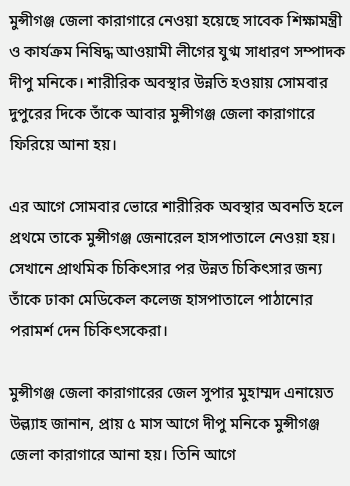মুন্সীগঞ্জ জেলা কারাগারে নেওয়া হয়েছে সাবেক শিক্ষামন্ত্রী ও কার্যক্রম নিষিদ্ধ আওয়ামী লীগের যুগ্ম সাধারণ সম্পাদক দীপু মনিকে। শারীরিক অবস্থার উন্নতি হওয়ায় সোমবার দুপুরের দিকে তাঁকে আবার মুন্সীগঞ্জ জেলা কারাগারে ফিরিয়ে আনা হয়।

এর আগে সোমবার ভোরে শারীরিক অবস্থার অবনতি হলে প্রথমে তাকে মুন্সীগঞ্জ জেনারেল হাসপাতালে নেওয়া হয়। সেখানে প্রাথমিক চিকিৎসার পর উন্নত চিকিৎসার জন্য তাঁকে ঢাকা মেডিকেল কলেজ হাসপাতালে পাঠানোর পরামর্শ দেন চিকিৎসকেরা।

মুন্সীগঞ্জ জেলা কারাগারের জেল সুপার মুহাম্মদ এনায়েত উল্ল্যাহ জানান, প্রায় ৫ মাস আগে দীপু মনিকে মুন্সীগঞ্জ জেলা কারাগারে আনা হয়। তিনি আগে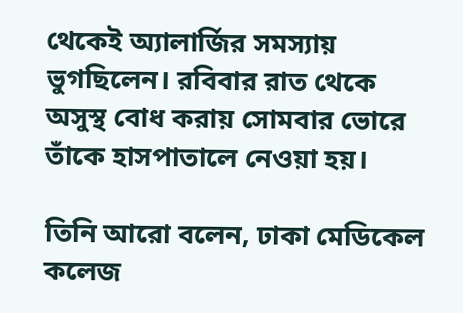থেকেই অ্যালার্জির সমস্যায় ভুগছিলেন। রবিবার রাত থেকে অসুস্থ বোধ করায় সোমবার ভোরে তাঁকে হাসপাতালে নেওয়া হয়।

তিনি আরো বলেন, ঢাকা মেডিকেল কলেজ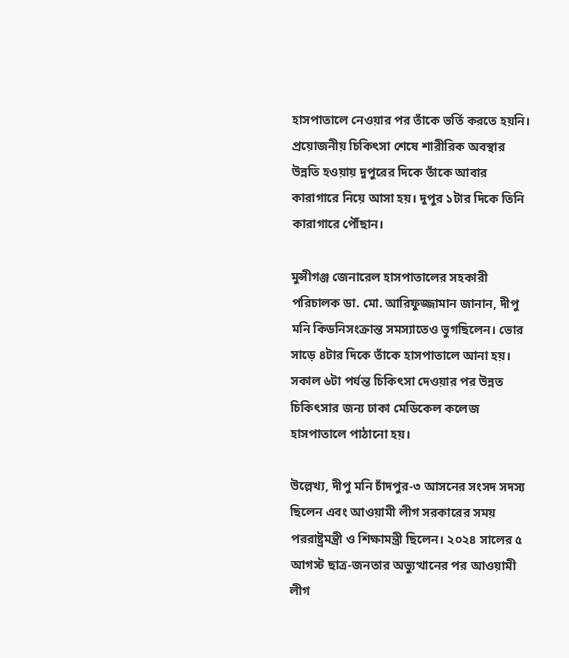হাসপাতালে নেওয়ার পর তাঁকে ভর্তি করতে হয়নি। প্রয়োজনীয় চিকিৎসা শেষে শারীরিক অবস্থার উন্নতি হওয়ায় দুপুরের দিকে তাঁকে আবার কারাগারে নিয়ে আসা হয়। দুপুর ১টার দিকে তিনি কারাগারে পৌঁছান।

মুন্সীগঞ্জ জেনারেল হাসপাতালের সহকারী পরিচালক ডা. মো. আরিফুজ্জামান জানান, দীপু মনি কিডনিসংক্রান্ত সমস্যাতেও ভুগছিলেন। ভোর সাড়ে ৪টার দিকে তাঁকে হাসপাতালে আনা হয়। সকাল ৬টা পর্যন্ত চিকিৎসা দেওয়ার পর উন্নত চিকিৎসার জন্য ঢাকা মেডিকেল কলেজ হাসপাতালে পাঠানো হয়।

উল্লেখ্য, দীপু মনি চাঁদপুর-৩ আসনের সংসদ সদস্য ছিলেন এবং আওয়ামী লীগ সরকারের সময় পররাষ্ট্রমন্ত্রী ও শিক্ষামন্ত্রী ছিলেন। ২০২৪ সালের ৫ আগস্ট ছাত্র-জনতার অভ্যুত্থানের পর আওয়ামী লীগ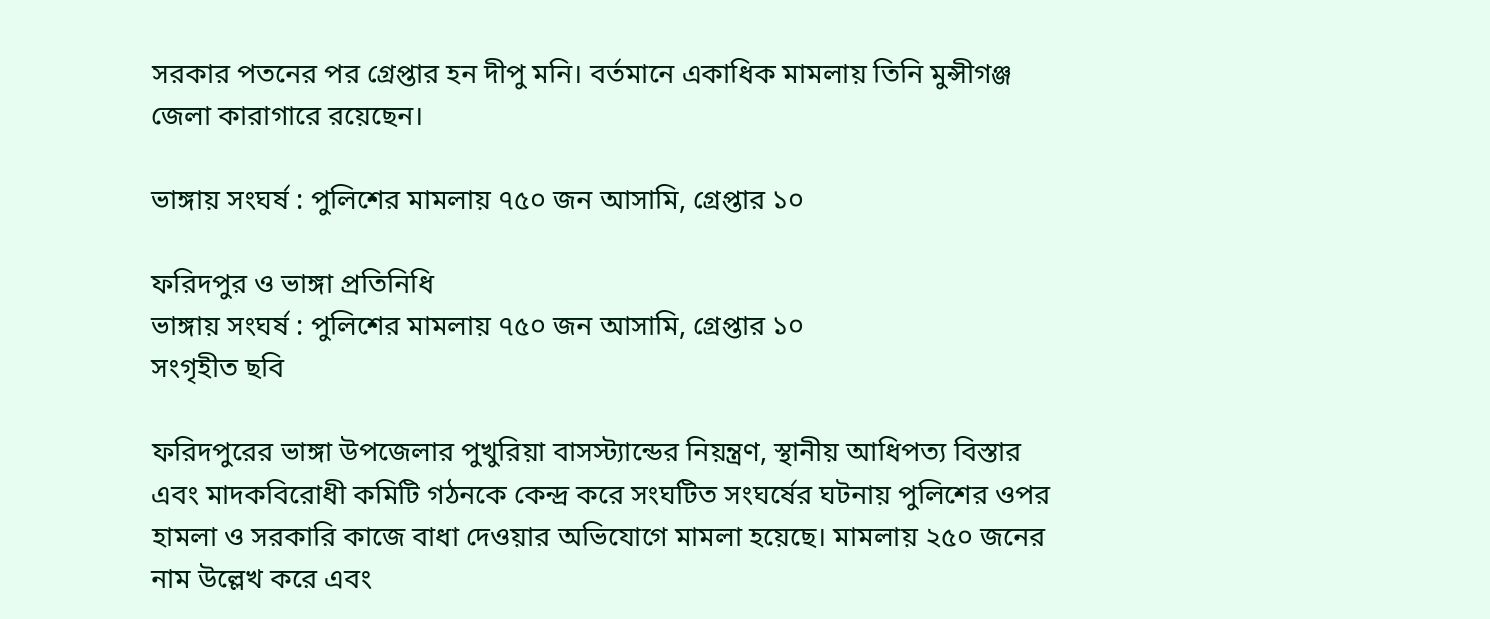সরকার পতনের পর গ্রেপ্তার হন দীপু মনি। বর্তমানে একাধিক মামলায় তিনি মুন্সীগঞ্জ জেলা কারাগারে রয়েছেন।

ভাঙ্গায় সংঘর্ষ : পুলিশের মামলায় ৭৫০ জন আসামি, গ্রেপ্তার ১০

ফরিদপুর ও ভাঙ্গা প্রতিনিধি
ভাঙ্গায় সংঘর্ষ : পুলিশের মামলায় ৭৫০ জন আসামি, গ্রেপ্তার ১০
সংগৃহীত ছবি

ফরিদপুরের ভাঙ্গা উপজেলার পুখুরিয়া বাসস্ট্যান্ডের নিয়ন্ত্রণ, স্থানীয় আধিপত্য বিস্তার এবং মাদকবিরোধী কমিটি গঠনকে কেন্দ্র করে সংঘটিত সংঘর্ষের ঘটনায় পুলিশের ওপর হামলা ও সরকারি কাজে বাধা দেওয়ার অভিযোগে মামলা হয়েছে। মামলায় ২৫০ জনের নাম উল্লেখ করে এবং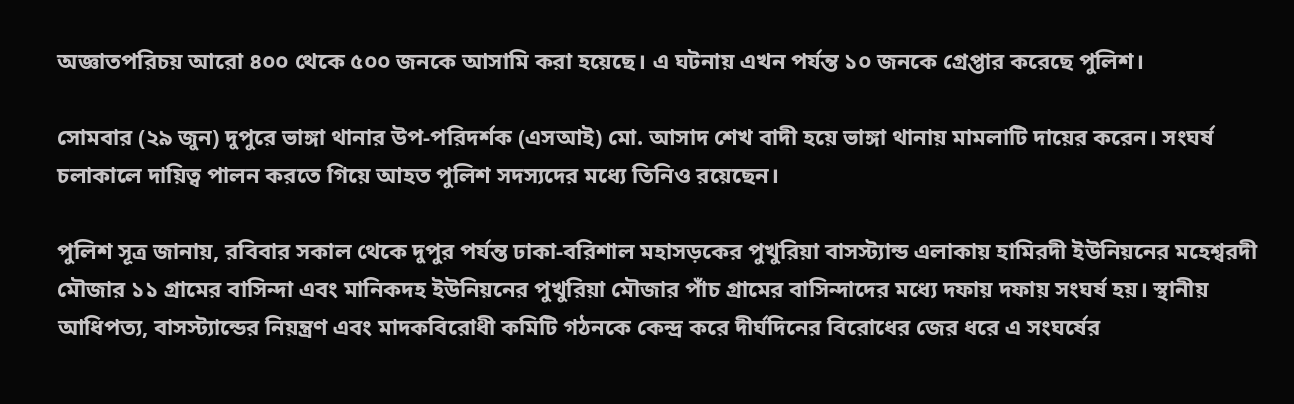অজ্ঞাতপরিচয় আরো ৪০০ থেকে ৫০০ জনকে আসামি করা হয়েছে। এ ঘটনায় এখন পর্যন্ত ১০ জনকে গ্রেপ্তার করেছে পুলিশ।

সোমবার (২৯ জুন) দুপুরে ভাঙ্গা থানার উপ-পরিদর্শক (এসআই) মো. আসাদ শেখ বাদী হয়ে ভাঙ্গা থানায় মামলাটি দায়ের করেন। সংঘর্ষ চলাকালে দায়িত্ব পালন করতে গিয়ে আহত পুলিশ সদস্যদের মধ্যে তিনিও রয়েছেন।

পুলিশ সূত্র জানায়, রবিবার সকাল থেকে দুপুর পর্যন্ত ঢাকা-বরিশাল মহাসড়কের পুখুরিয়া বাসস্ট্যান্ড এলাকায় হামিরদী ইউনিয়নের মহেশ্বরদী মৌজার ১১ গ্রামের বাসিন্দা এবং মানিকদহ ইউনিয়নের পুখুরিয়া মৌজার পাঁচ গ্রামের বাসিন্দাদের মধ্যে দফায় দফায় সংঘর্ষ হয়। স্থানীয় আধিপত্য, বাসস্ট্যান্ডের নিয়ন্ত্রণ এবং মাদকবিরোধী কমিটি গঠনকে কেন্দ্র করে দীর্ঘদিনের বিরোধের জের ধরে এ সংঘর্ষের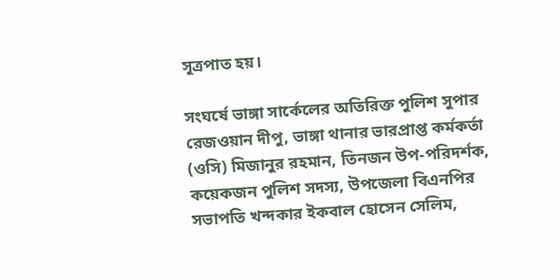সূত্রপাত হয়।

সংঘর্ষে ভাঙ্গা সার্কেলের অতিরিক্ত পুলিশ সুপার রেজওয়ান দীপু, ভাঙ্গা থানার ভারপ্রাপ্ত কর্মকর্তা (ওসি) মিজানুর রহমান, তিনজন উপ-পরিদর্শক, কয়েকজন পুলিশ সদস্য, উপজেলা বিএনপির সভাপতি খন্দকার ইকবাল হোসেন সেলিম,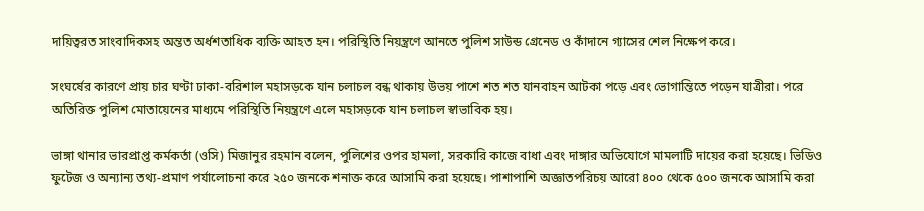দায়িত্বরত সাংবাদিকসহ অন্তত অর্ধশতাধিক ব্যক্তি আহত হন। পরিস্থিতি নিয়ন্ত্রণে আনতে পুলিশ সাউন্ড গ্রেনেড ও কাঁদানে গ্যাসের শেল নিক্ষেপ করে।

সংঘর্ষের কারণে প্রায় চার ঘণ্টা ঢাকা-বরিশাল মহাসড়কে যান চলাচল বন্ধ থাকায় উভয় পাশে শত শত যানবাহন আটকা পড়ে এবং ভোগান্তিতে পড়েন যাত্রীরা। পরে অতিরিক্ত পুলিশ মোতায়েনের মাধ্যমে পরিস্থিতি নিয়ন্ত্রণে এলে মহাসড়কে যান চলাচল স্বাভাবিক হয়।

ভাঙ্গা থানার ভারপ্রাপ্ত কর্মকর্তা (ওসি) মিজানুর রহমান বলেন, পুলিশের ওপর হামলা, সরকারি কাজে বাধা এবং দাঙ্গার অভিযোগে মামলাটি দায়ের করা হয়েছে। ভিডিও ফুটেজ ও অন্যান্য তথ্য-প্রমাণ পর্যালোচনা করে ২৫০ জনকে শনাক্ত করে আসামি করা হয়েছে। পাশাপাশি অজ্ঞাতপরিচয় আরো ৪০০ থেকে ৫০০ জনকে আসামি করা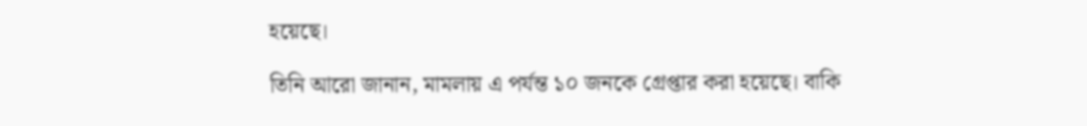হয়েছে।

তিনি আরো জানান, মামলায় এ পর্যন্ত ১০ জনকে গ্রেপ্তার করা হয়েছে। বাকি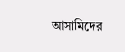আসামিদের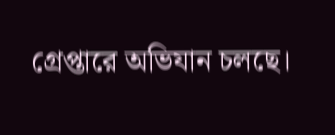গ্রেপ্তারে অভিযান চলছে।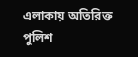এলাকায় অতিরিক্ত পুলিশ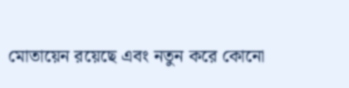মোতায়েন রয়েছে এবং নতুন করে কোনো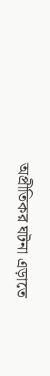অপ্রীতিকর ঘটনা এড়াতে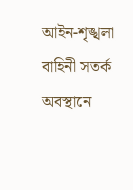আইন-শৃঙ্খলা বাহিনী সতর্ক অবস্থানে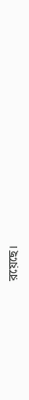রয়েছে।